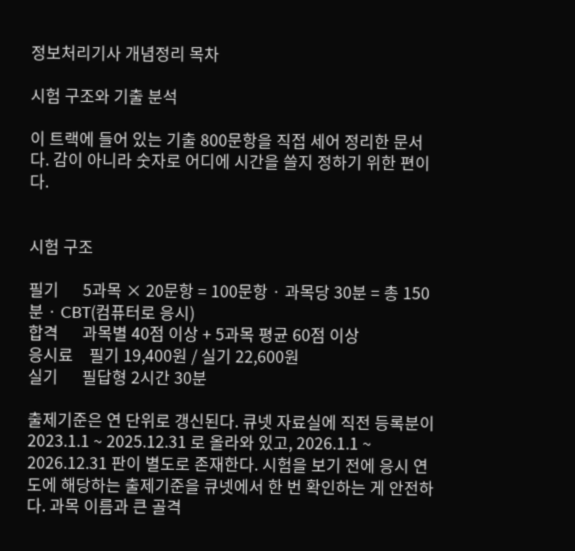정보처리기사 개념정리 목차

시험 구조와 기출 분석

이 트랙에 들어 있는 기출 800문항을 직접 세어 정리한 문서다. 감이 아니라 숫자로 어디에 시간을 쓸지 정하기 위한 편이다.


시험 구조

필기      5과목 × 20문항 = 100문항 · 과목당 30분 = 총 150분 · CBT(컴퓨터로 응시)
합격      과목별 40점 이상 + 5과목 평균 60점 이상
응시료    필기 19,400원 / 실기 22,600원
실기      필답형 2시간 30분

출제기준은 연 단위로 갱신된다. 큐넷 자료실에 직전 등록분이 2023.1.1 ~ 2025.12.31 로 올라와 있고, 2026.1.1 ~ 2026.12.31 판이 별도로 존재한다. 시험을 보기 전에 응시 연도에 해당하는 출제기준을 큐넷에서 한 번 확인하는 게 안전하다. 과목 이름과 큰 골격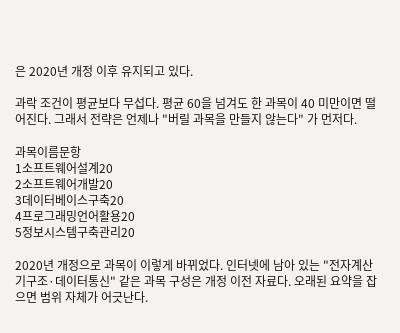은 2020년 개정 이후 유지되고 있다.

과락 조건이 평균보다 무섭다. 평균 60을 넘겨도 한 과목이 40 미만이면 떨어진다. 그래서 전략은 언제나 "버릴 과목을 만들지 않는다" 가 먼저다.

과목이름문항
1소프트웨어설계20
2소프트웨어개발20
3데이터베이스구축20
4프로그래밍언어활용20
5정보시스템구축관리20

2020년 개정으로 과목이 이렇게 바뀌었다. 인터넷에 남아 있는 "전자계산기구조·데이터통신" 같은 과목 구성은 개정 이전 자료다. 오래된 요약을 잡으면 범위 자체가 어긋난다.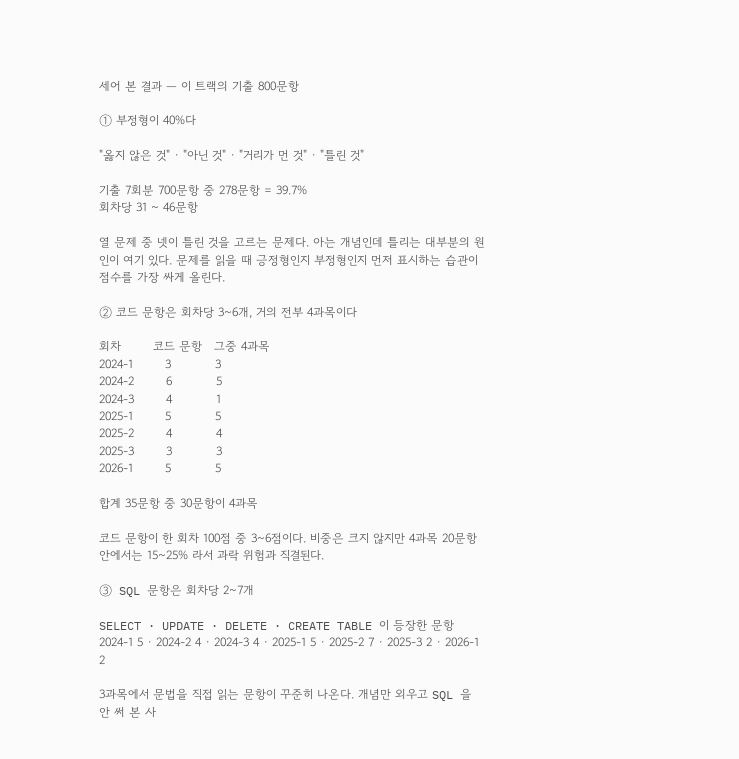세어 본 결과 — 이 트랙의 기출 800문항

① 부정형이 40%다

"옳지 않은 것" · "아닌 것" · "거리가 먼 것" · "틀린 것"

기출 7회분 700문항 중 278문항 = 39.7%
회차당 31 ~ 46문항

열 문제 중 넷이 틀린 것을 고르는 문제다. 아는 개념인데 틀리는 대부분의 원인이 여기 있다. 문제를 읽을 때 긍정형인지 부정형인지 먼저 표시하는 습관이 점수를 가장 싸게 올린다.

② 코드 문항은 회차당 3~6개, 거의 전부 4과목이다

회차        코드 문항   그중 4과목
2024-1        3           3
2024-2        6           5
2024-3        4           1
2025-1        5           5
2025-2        4           4
2025-3        3           3
2026-1        5           5

합계 35문항 중 30문항이 4과목

코드 문항이 한 회차 100점 중 3~6점이다. 비중은 크지 않지만 4과목 20문항 안에서는 15~25% 라서 과락 위험과 직결된다.

③ SQL 문항은 회차당 2~7개

SELECT · UPDATE · DELETE · CREATE TABLE 이 등장한 문항
2024-1 5 · 2024-2 4 · 2024-3 4 · 2025-1 5 · 2025-2 7 · 2025-3 2 · 2026-1 2

3과목에서 문법을 직접 읽는 문항이 꾸준히 나온다. 개념만 외우고 SQL 을 안 써 본 사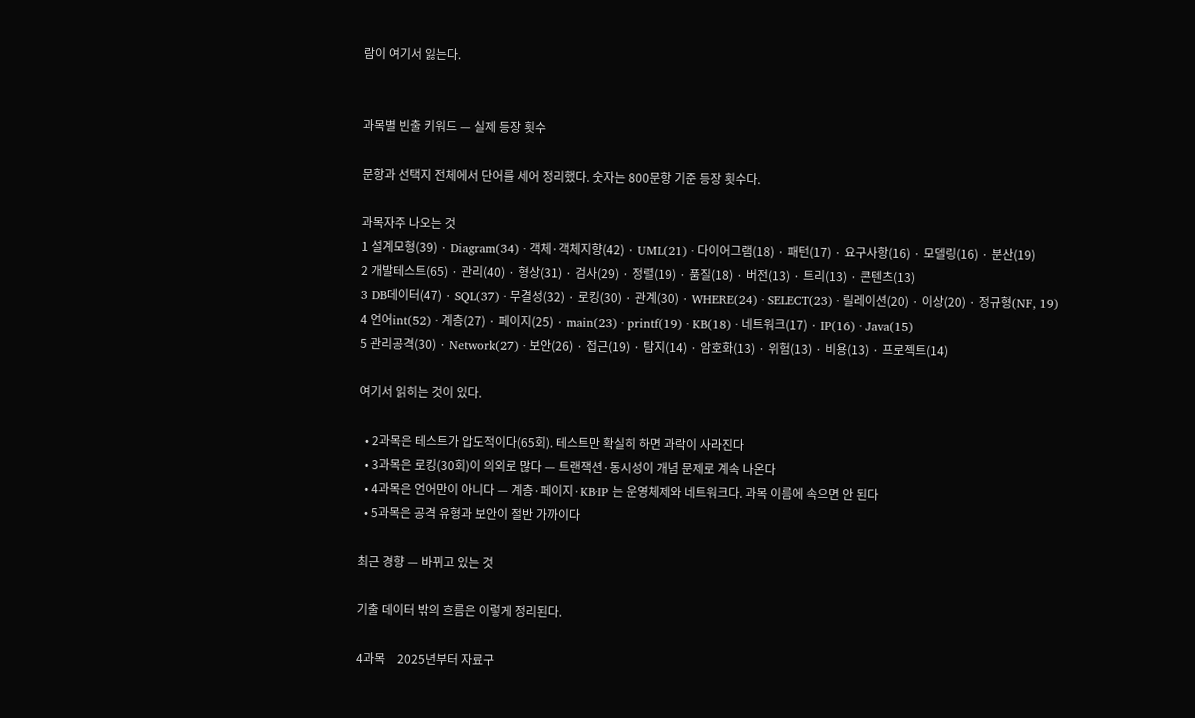람이 여기서 잃는다.


과목별 빈출 키워드 — 실제 등장 횟수

문항과 선택지 전체에서 단어를 세어 정리했다. 숫자는 800문항 기준 등장 횟수다.

과목자주 나오는 것
1 설계모형(39) · Diagram(34) · 객체·객체지향(42) · UML(21) · 다이어그램(18) · 패턴(17) · 요구사항(16) · 모델링(16) · 분산(19)
2 개발테스트(65) · 관리(40) · 형상(31) · 검사(29) · 정렬(19) · 품질(18) · 버전(13) · 트리(13) · 콘텐츠(13)
3 DB데이터(47) · SQL(37) · 무결성(32) · 로킹(30) · 관계(30) · WHERE(24) · SELECT(23) · 릴레이션(20) · 이상(20) · 정규형(NF, 19)
4 언어int(52) · 계층(27) · 페이지(25) · main(23) · printf(19) · KB(18) · 네트워크(17) · IP(16) · Java(15)
5 관리공격(30) · Network(27) · 보안(26) · 접근(19) · 탐지(14) · 암호화(13) · 위험(13) · 비용(13) · 프로젝트(14)

여기서 읽히는 것이 있다.

  • 2과목은 테스트가 압도적이다(65회). 테스트만 확실히 하면 과락이 사라진다
  • 3과목은 로킹(30회)이 의외로 많다 — 트랜잭션·동시성이 개념 문제로 계속 나온다
  • 4과목은 언어만이 아니다 — 계층·페이지·KB·IP 는 운영체제와 네트워크다. 과목 이름에 속으면 안 된다
  • 5과목은 공격 유형과 보안이 절반 가까이다

최근 경향 — 바뀌고 있는 것

기출 데이터 밖의 흐름은 이렇게 정리된다.

4과목    2025년부터 자료구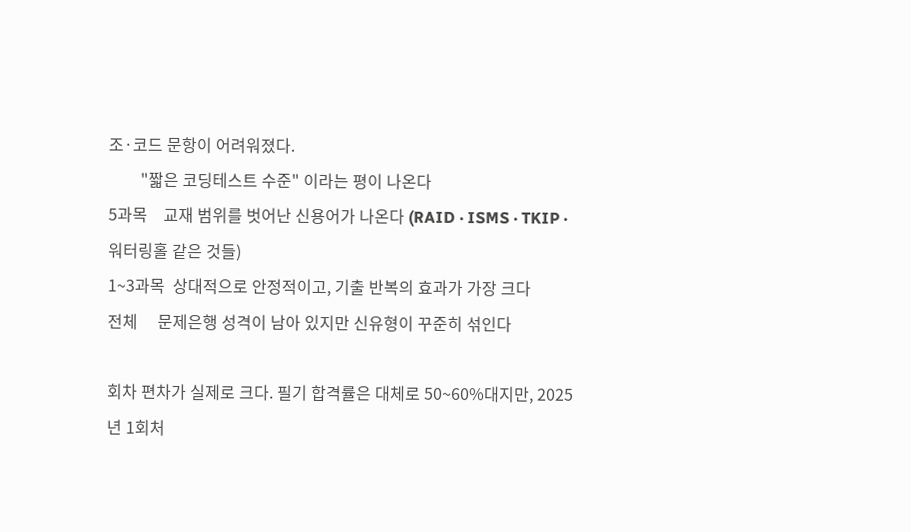조·코드 문항이 어려워졌다.
        "짧은 코딩테스트 수준" 이라는 평이 나온다
5과목    교재 범위를 벗어난 신용어가 나온다 (RAID · ISMS · TKIP · 워터링홀 같은 것들)
1~3과목  상대적으로 안정적이고, 기출 반복의 효과가 가장 크다
전체     문제은행 성격이 남아 있지만 신유형이 꾸준히 섞인다

회차 편차가 실제로 크다. 필기 합격률은 대체로 50~60%대지만, 2025년 1회처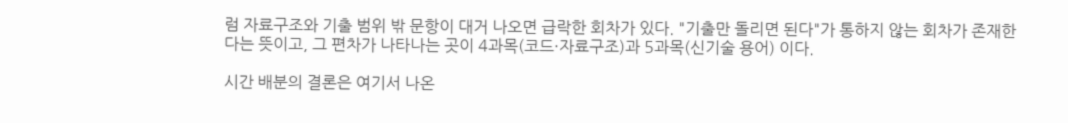럼 자료구조와 기출 범위 밖 문항이 대거 나오면 급락한 회차가 있다. "기출만 돌리면 된다"가 통하지 않는 회차가 존재한다는 뜻이고, 그 편차가 나타나는 곳이 4과목(코드·자료구조)과 5과목(신기술 용어) 이다.

시간 배분의 결론은 여기서 나온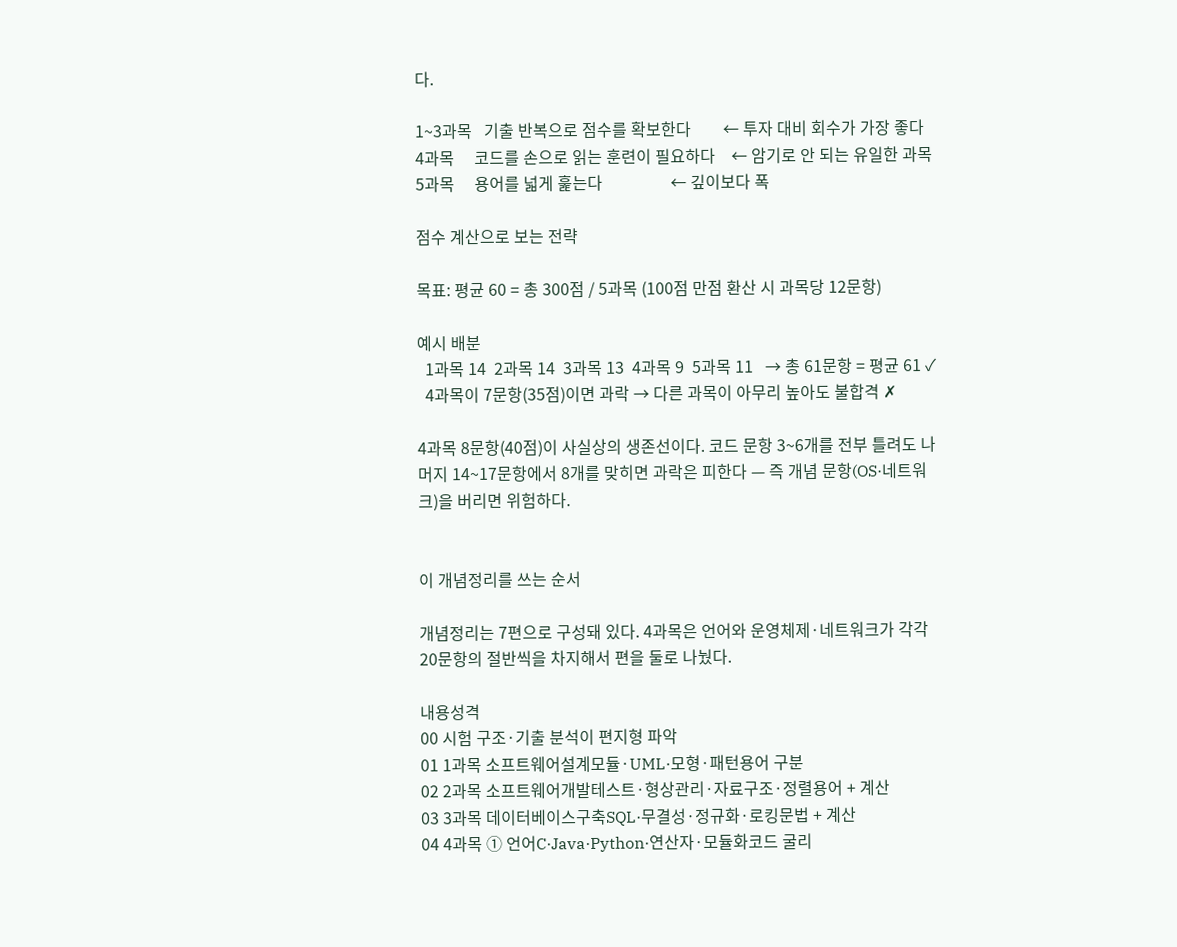다.

1~3과목   기출 반복으로 점수를 확보한다        ← 투자 대비 회수가 가장 좋다
4과목     코드를 손으로 읽는 훈련이 필요하다    ← 암기로 안 되는 유일한 과목
5과목     용어를 넓게 훑는다                 ← 깊이보다 폭

점수 계산으로 보는 전략

목표: 평균 60 = 총 300점 / 5과목 (100점 만점 환산 시 과목당 12문항)

예시 배분
  1과목 14  2과목 14  3과목 13  4과목 9  5과목 11   → 총 61문항 = 평균 61 ✓
  4과목이 7문항(35점)이면 과락 → 다른 과목이 아무리 높아도 불합격 ✗

4과목 8문항(40점)이 사실상의 생존선이다. 코드 문항 3~6개를 전부 틀려도 나머지 14~17문항에서 8개를 맞히면 과락은 피한다 — 즉 개념 문항(OS·네트워크)을 버리면 위험하다.


이 개념정리를 쓰는 순서

개념정리는 7편으로 구성돼 있다. 4과목은 언어와 운영체제·네트워크가 각각 20문항의 절반씩을 차지해서 편을 둘로 나눴다.

내용성격
00 시험 구조·기출 분석이 편지형 파악
01 1과목 소프트웨어설계모듈·UML·모형·패턴용어 구분
02 2과목 소프트웨어개발테스트·형상관리·자료구조·정렬용어 + 계산
03 3과목 데이터베이스구축SQL·무결성·정규화·로킹문법 + 계산
04 4과목 ① 언어C·Java·Python·연산자·모듈화코드 굴리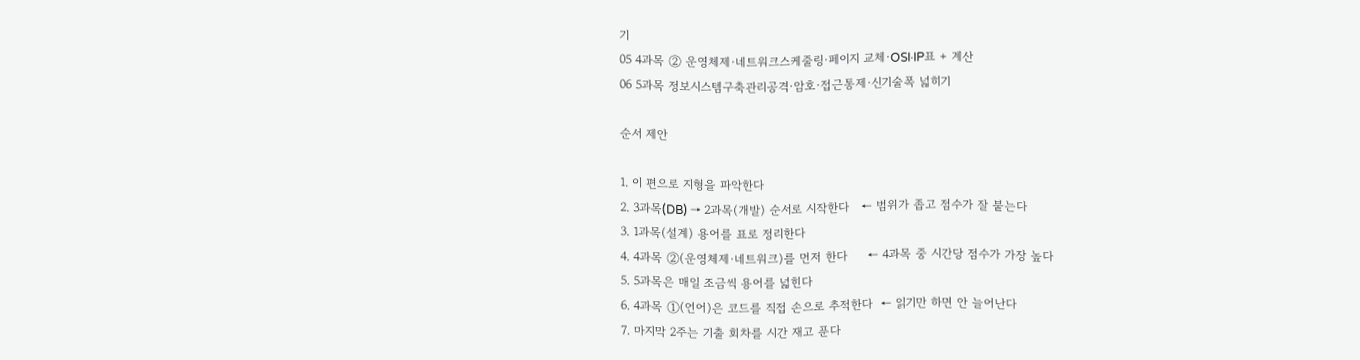기
05 4과목 ② 운영체제·네트워크스케줄링·페이지 교체·OSI·IP표 + 계산
06 5과목 정보시스템구축관리공격·암호·접근통제·신기술폭 넓히기

순서 제안

1. 이 편으로 지형을 파악한다
2. 3과목(DB) → 2과목(개발) 순서로 시작한다   ← 범위가 좁고 점수가 잘 붙는다
3. 1과목(설계) 용어를 표로 정리한다
4. 4과목 ②(운영체제·네트워크)를 먼저 한다     ← 4과목 중 시간당 점수가 가장 높다
5. 5과목은 매일 조금씩 용어를 넓힌다
6. 4과목 ①(언어)은 코드를 직접 손으로 추적한다  ← 읽기만 하면 안 늘어난다
7. 마지막 2주는 기출 회차를 시간 재고 푼다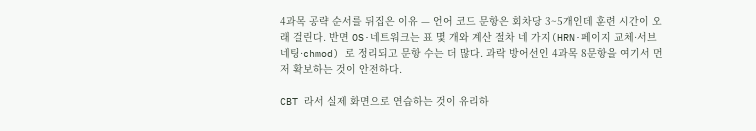4과목 공략 순서를 뒤집은 이유 — 언어 코드 문항은 회차당 3~5개인데 훈련 시간이 오래 걸린다. 반면 OS·네트워크는 표 몇 개와 계산 절차 네 가지(HRN·페이지 교체·서브네팅·chmod) 로 정리되고 문항 수는 더 많다. 과락 방어선인 4과목 8문항을 여기서 먼저 확보하는 것이 안전하다.

CBT 라서 실제 화면으로 연습하는 것이 유리하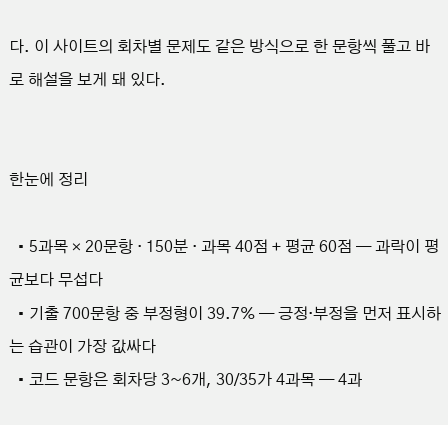다. 이 사이트의 회차별 문제도 같은 방식으로 한 문항씩 풀고 바로 해설을 보게 돼 있다.


한눈에 정리

  • 5과목 × 20문항 · 150분 · 과목 40점 + 평균 60점 — 과락이 평균보다 무섭다
  • 기출 700문항 중 부정형이 39.7% — 긍정·부정을 먼저 표시하는 습관이 가장 값싸다
  • 코드 문항은 회차당 3~6개, 30/35가 4과목 — 4과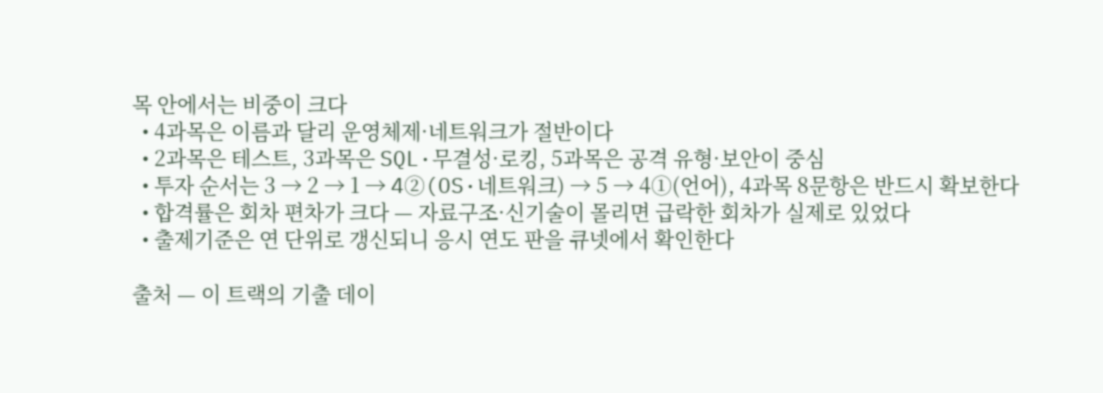목 안에서는 비중이 크다
  • 4과목은 이름과 달리 운영체제·네트워크가 절반이다
  • 2과목은 테스트, 3과목은 SQL·무결성·로킹, 5과목은 공격 유형·보안이 중심
  • 투자 순서는 3 → 2 → 1 → 4②(OS·네트워크) → 5 → 4①(언어), 4과목 8문항은 반드시 확보한다
  • 합격률은 회차 편차가 크다 — 자료구조·신기술이 몰리면 급락한 회차가 실제로 있었다
  • 출제기준은 연 단위로 갱신되니 응시 연도 판을 큐넷에서 확인한다

출처 — 이 트랙의 기출 데이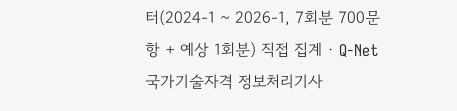터(2024-1 ~ 2026-1, 7회분 700문항 + 예상 1회분) 직접 집계 · Q-Net 국가기술자격 정보처리기사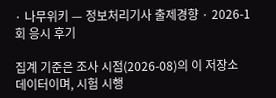· 나무위키 — 정보처리기사 출제경향 · 2026-1회 응시 후기

집계 기준은 조사 시점(2026-08)의 이 저장소 데이터이며, 시험 시행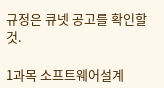규정은 큐넷 공고를 확인할 것.

1과목 소프트웨어설계